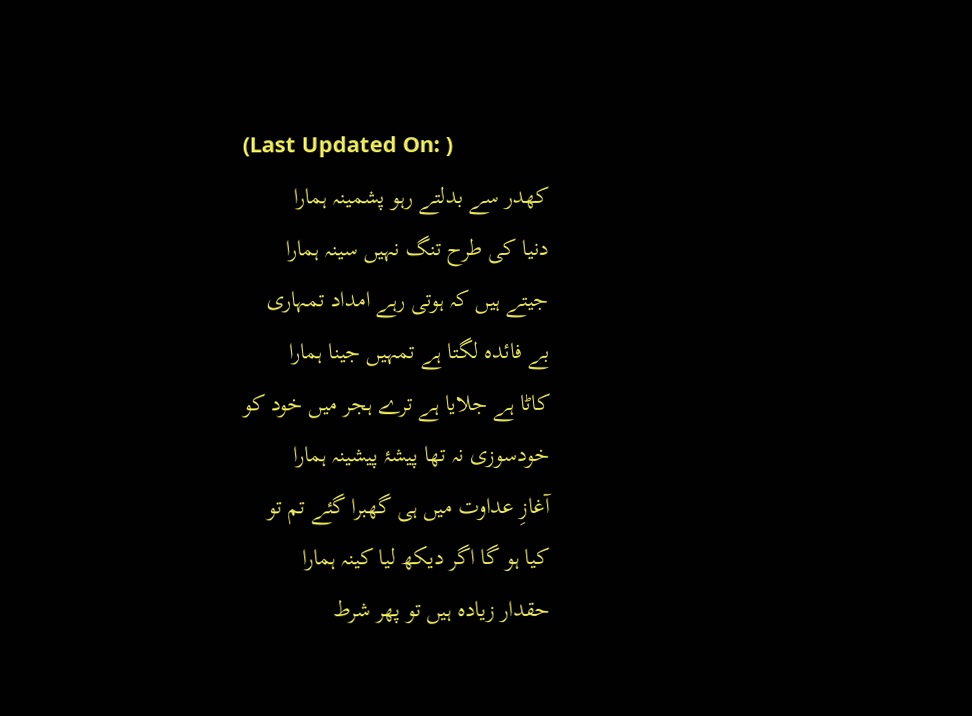(Last Updated On: )
کھدر سے بدلتے رہو پشمینہ ہمارا
دنیا کی طرح تنگ نہیں سینہ ہمارا
جیتے ہیں کہ ہوتی رہے امداد تمہاری
بے فائدہ لگتا ہے تمہیں جینا ہمارا
کاٹا ہے جلایا ہے ترے ہجر میں خود کو
خودسوزی نہ تھا پیشۂ پیشینہ ہمارا
آغازِ عداوت میں ہی گھبرا گئے تم تو
کیا ہو گا اگر دیکھ لیا کینہ ہمارا
حقدار زیادہ ہیں تو پھر شرط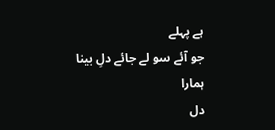ہے پہلے
جو آئے سو لے جائے دلِ بینا ہمارا
دل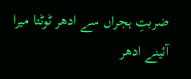ضربتِ ہجراں سے ادھر ٹوٹتا میرا
آئینے ادھر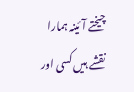چیختے آئینہ ہمارا
نقشے ہیں کسی اور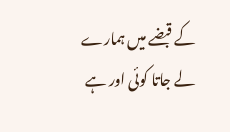کے قبضے میں ہمارے
لے جاتا کوئی اور ہے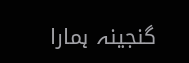گنجینہ ہمارا